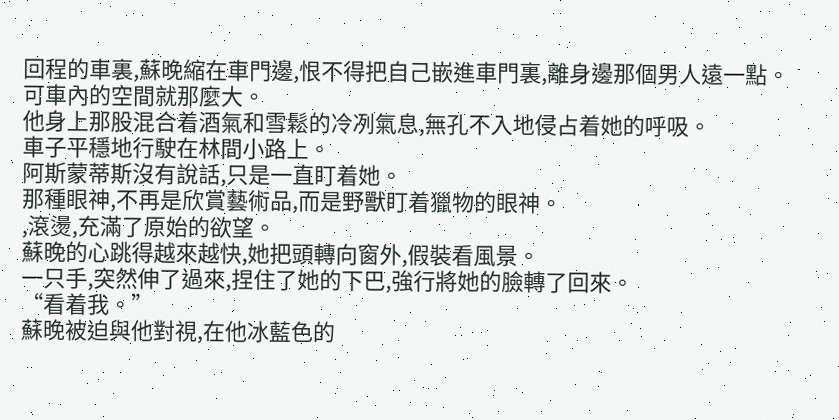回程的車裏,蘇晚縮在車門邊,恨不得把自己嵌進車門裏,離身邊那個男人遠一點。
可車內的空間就那麼大。
他身上那股混合着酒氣和雪鬆的冷冽氣息,無孔不入地侵占着她的呼吸。
車子平穩地行駛在林間小路上。
阿斯蒙蒂斯沒有說話,只是一直盯着她。
那種眼神,不再是欣賞藝術品,而是野獸盯着獵物的眼神。
,滾燙,充滿了原始的欲望。
蘇晚的心跳得越來越快,她把頭轉向窗外,假裝看風景。
一只手,突然伸了過來,捏住了她的下巴,強行將她的臉轉了回來。
“看着我。”
蘇晚被迫與他對視,在他冰藍色的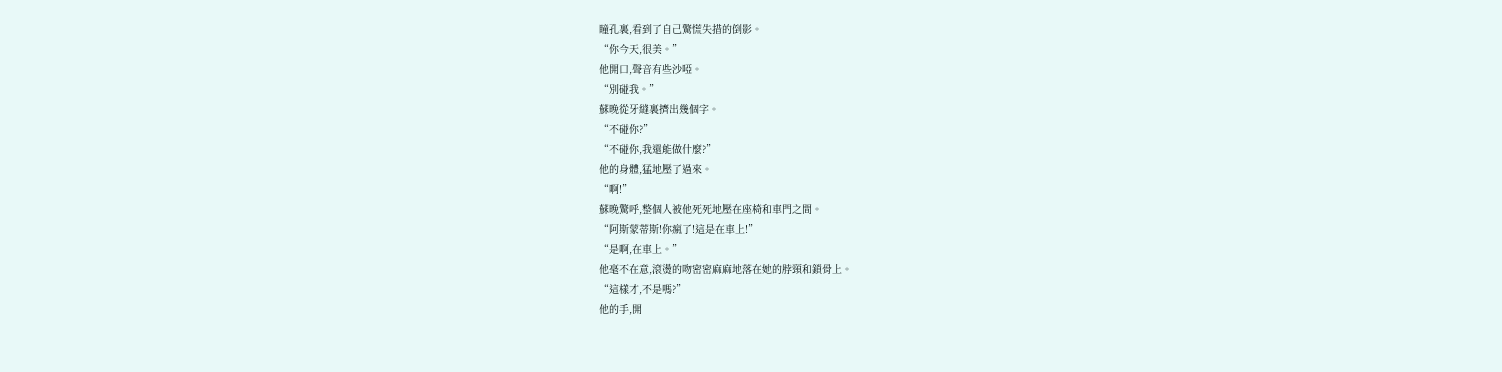瞳孔裏,看到了自己驚慌失措的倒影。
“你今天,很美。”
他開口,聲音有些沙啞。
“別碰我。”
蘇晚從牙縫裏擠出幾個字。
“不碰你?”
“不碰你,我還能做什麼?”
他的身體,猛地壓了過來。
“啊!”
蘇晚驚呼,整個人被他死死地壓在座椅和車門之間。
“阿斯蒙蒂斯!你瘋了!這是在車上!”
“是啊,在車上。”
他毫不在意,滾燙的吻密密麻麻地落在她的脖頸和鎖骨上。
“這樣才,不是嗎?”
他的手,開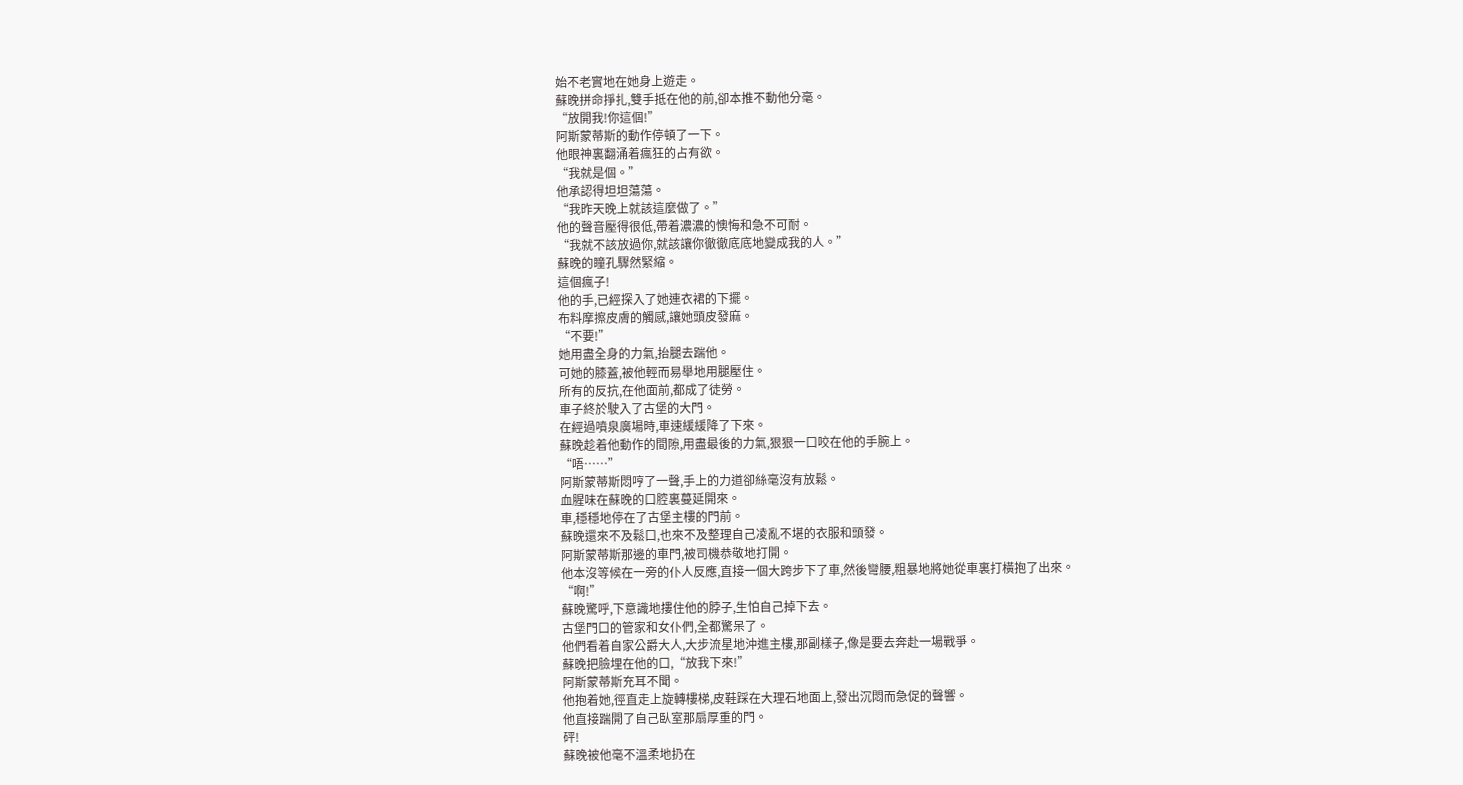始不老實地在她身上遊走。
蘇晚拼命掙扎,雙手抵在他的前,卻本推不動他分毫。
“放開我!你這個!”
阿斯蒙蒂斯的動作停頓了一下。
他眼神裏翻涌着瘋狂的占有欲。
“我就是個。”
他承認得坦坦蕩蕩。
“我昨天晚上就該這麼做了。”
他的聲音壓得很低,帶着濃濃的懊悔和急不可耐。
“我就不該放過你,就該讓你徹徹底底地變成我的人。”
蘇晚的瞳孔驟然緊縮。
這個瘋子!
他的手,已經探入了她連衣裙的下擺。
布料摩擦皮膚的觸感,讓她頭皮發麻。
“不要!”
她用盡全身的力氣,抬腿去踹他。
可她的膝蓋,被他輕而易舉地用腿壓住。
所有的反抗,在他面前,都成了徒勞。
車子終於駛入了古堡的大門。
在經過噴泉廣場時,車速緩緩降了下來。
蘇晚趁着他動作的間隙,用盡最後的力氣,狠狠一口咬在他的手腕上。
“唔……”
阿斯蒙蒂斯悶哼了一聲,手上的力道卻絲毫沒有放鬆。
血腥味在蘇晚的口腔裏蔓延開來。
車,穩穩地停在了古堡主樓的門前。
蘇晚還來不及鬆口,也來不及整理自己凌亂不堪的衣服和頭發。
阿斯蒙蒂斯那邊的車門,被司機恭敬地打開。
他本沒等候在一旁的仆人反應,直接一個大跨步下了車,然後彎腰,粗暴地將她從車裏打橫抱了出來。
“啊!”
蘇晚驚呼,下意識地摟住他的脖子,生怕自己掉下去。
古堡門口的管家和女仆們,全都驚呆了。
他們看着自家公爵大人,大步流星地沖進主樓,那副樣子,像是要去奔赴一場戰爭。
蘇晚把臉埋在他的口,“放我下來!”
阿斯蒙蒂斯充耳不聞。
他抱着她,徑直走上旋轉樓梯,皮鞋踩在大理石地面上,發出沉悶而急促的聲響。
他直接踹開了自己臥室那扇厚重的門。
砰!
蘇晚被他毫不溫柔地扔在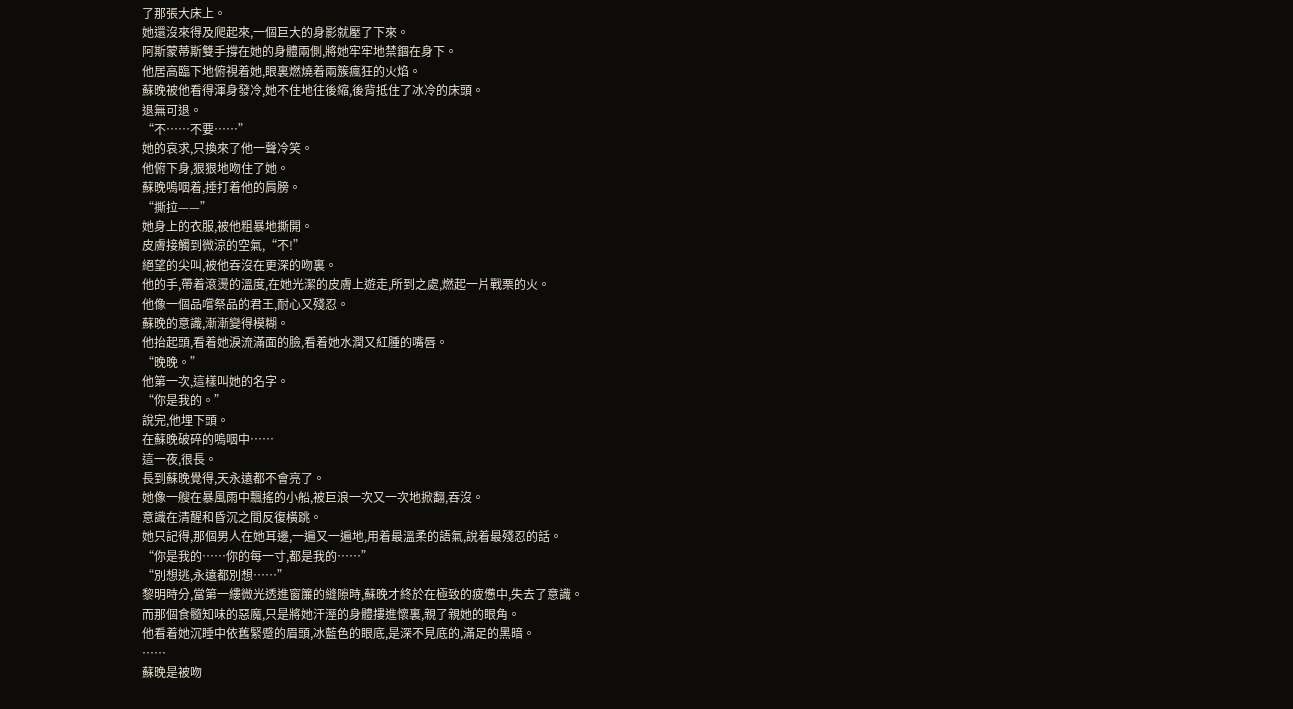了那張大床上。
她還沒來得及爬起來,一個巨大的身影就壓了下來。
阿斯蒙蒂斯雙手撐在她的身體兩側,將她牢牢地禁錮在身下。
他居高臨下地俯視着她,眼裏燃燒着兩簇瘋狂的火焰。
蘇晚被他看得渾身發冷,她不住地往後縮,後背抵住了冰冷的床頭。
退無可退。
“不……不要……”
她的哀求,只換來了他一聲冷笑。
他俯下身,狠狠地吻住了她。
蘇晚嗚咽着,捶打着他的肩膀。
“撕拉——”
她身上的衣服,被他粗暴地撕開。
皮膚接觸到微涼的空氣,“不!”
絕望的尖叫,被他吞沒在更深的吻裏。
他的手,帶着滾燙的溫度,在她光潔的皮膚上遊走,所到之處,燃起一片戰栗的火。
他像一個品嚐祭品的君王,耐心又殘忍。
蘇晚的意識,漸漸變得模糊。
他抬起頭,看着她淚流滿面的臉,看着她水潤又紅腫的嘴唇。
“晚晚。”
他第一次,這樣叫她的名字。
“你是我的。”
說完,他埋下頭。
在蘇晚破碎的嗚咽中……
這一夜,很長。
長到蘇晚覺得,天永遠都不會亮了。
她像一艘在暴風雨中飄搖的小船,被巨浪一次又一次地掀翻,吞沒。
意識在清醒和昏沉之間反復橫跳。
她只記得,那個男人在她耳邊,一遍又一遍地,用着最溫柔的語氣,說着最殘忍的話。
“你是我的……你的每一寸,都是我的……”
“別想逃,永遠都別想……”
黎明時分,當第一縷微光透進窗簾的縫隙時,蘇晚才終於在極致的疲憊中,失去了意識。
而那個食髓知味的惡魔,只是將她汗溼的身體摟進懷裏,親了親她的眼角。
他看着她沉睡中依舊緊蹙的眉頭,冰藍色的眼底,是深不見底的,滿足的黑暗。
……
蘇晚是被吻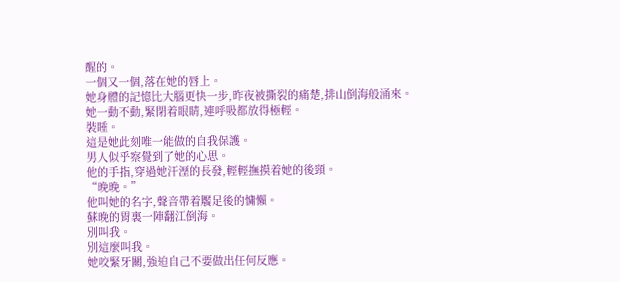醒的。
一個又一個,落在她的唇上。
她身體的記憶比大腦更快一步,昨夜被撕裂的痛楚,排山倒海般涌來。
她一動不動,緊閉着眼睛,連呼吸都放得極輕。
裝睡。
這是她此刻唯一能做的自我保護。
男人似乎察覺到了她的心思。
他的手指,穿過她汗溼的長發,輕輕撫摸着她的後頸。
“晚晚。”
他叫她的名字,聲音帶着饜足後的慵懶。
蘇晚的胃裏一陣翻江倒海。
別叫我。
別這麼叫我。
她咬緊牙關,強迫自己不要做出任何反應。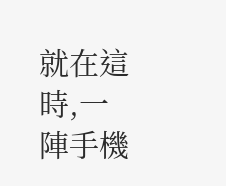就在這時,一陣手機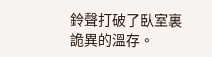鈴聲打破了臥室裏詭異的溫存。